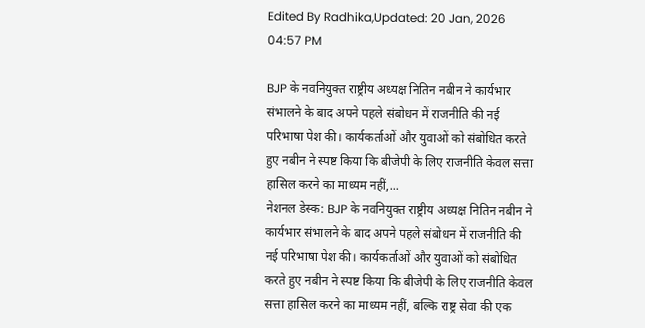Edited By Radhika,Updated: 20 Jan, 2026 04:57 PM

BJP के नवनियुक्त राष्ट्रीय अध्यक्ष नितिन नबीन ने कार्यभार संभालने के बाद अपने पहले संबोधन में राजनीति की नई परिभाषा पेश की। कार्यकर्ताओं और युवाओं को संबोधित करते हुए नबीन ने स्पष्ट किया कि बीजेपी के लिए राजनीति केवल सत्ता हासिल करने का माध्यम नहीं,...
नेशनल डेस्क: BJP के नवनियुक्त राष्ट्रीय अध्यक्ष नितिन नबीन ने कार्यभार संभालने के बाद अपने पहले संबोधन में राजनीति की नई परिभाषा पेश की। कार्यकर्ताओं और युवाओं को संबोधित करते हुए नबीन ने स्पष्ट किया कि बीजेपी के लिए राजनीति केवल सत्ता हासिल करने का माध्यम नहीं, बल्कि राष्ट्र सेवा की एक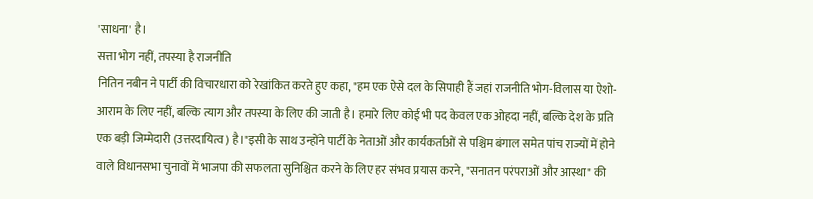'साधना' है।
सत्ता भोग नहीं, तपस्या है राजनीति
नितिन नबीन ने पार्टी की विचारधारा को रेखांकित करते हुए कहा, "हम एक ऐसे दल के सिपाही हैं जहां राजनीति भोग-विलास या ऐशो-आराम के लिए नहीं, बल्कि त्याग और तपस्या के लिए की जाती है। हमारे लिए कोई भी पद केवल एक ओहदा नहीं, बल्कि देश के प्रति एक बड़ी जिम्मेदारी (उत्तरदायित्व) है।"इसी के साथ उन्होंने पार्टी के नेताओं और कार्यकर्ताओं से पश्चिम बंगाल समेत पांच राज्यों में होने वाले विधानसभा चुनावों में भाजपा की सफलता सुनिश्चित करने के लिए हर संभव प्रयास करने, "सनातन परंपराओं और आस्था" की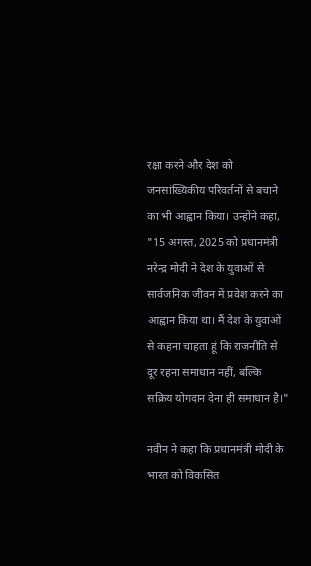रक्षा करने और देश को जनसांख्यिकीय परिवर्तनों से बचाने का भी आह्वान किया। उन्होंने कहा, "15 अगस्त, 2025 को प्रधानमंत्री नरेन्द्र मोदी ने देश के युवाओं से सार्वजनिक जीवन में प्रवेश करने का आह्वान किया था। मैं देश के युवाओं से कहना चाहता हूं कि राजनीति से दूर रहना समाधान नहीं, बल्कि सक्रिय योगदान देना ही समाधान है।"

नवीन ने कहा कि प्रधानमंत्री मोदी के भारत को विकसित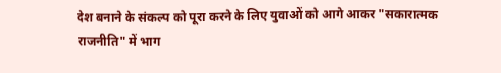देश बनाने के संकल्प को पूरा करने के लिए युवाओं को आगे आकर "सकारात्मक राजनीति" में भाग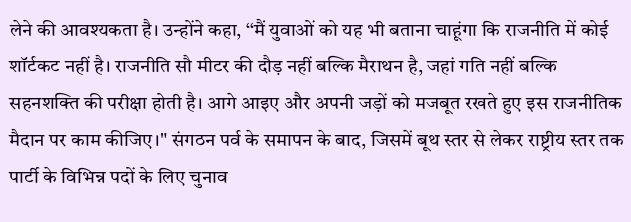लेने की आवश्यकता है। उन्होंने कहा, ‘‘मैं युवाओं को यह भी बताना चाहूंगा कि राजनीति में कोई शॉर्टकट नहीं है। राजनीति सौ मीटर की दौड़ नहीं बल्कि मैराथन है, जहां गति नहीं बल्कि सहनशक्ति की परीक्षा होती है। आगे आइए और अपनी जड़ों को मजबूत रखते हुए इस राजनीतिक मैदान पर काम कीजिए।" संगठन पर्व के समापन के बाद, जिसमें बूथ स्तर से लेकर राष्ट्रीय स्तर तक पार्टी के विभिन्न पदों के लिए चुनाव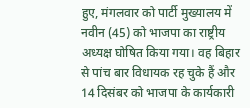हुए, मंगलवार को पार्टी मुख्यालय में नवीन (45) को भाजपा का राष्ट्रीय अध्यक्ष घोषित किया गया। वह बिहार से पांच बार विधायक रह चुके हैं और 14 दिसंबर को भाजपा के कार्यकारी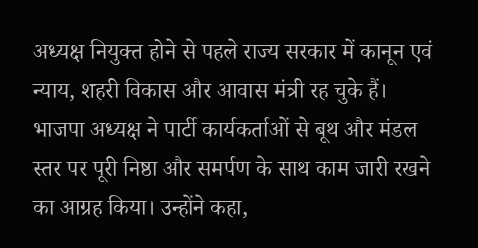अध्यक्ष नियुक्त होने से पहले राज्य सरकार में कानून एवं न्याय, शहरी विकास और आवास मंत्री रह चुके हैं।
भाजपा अध्यक्ष ने पार्टी कार्यकर्ताओं से बूथ और मंडल स्तर पर पूरी निष्ठा और समर्पण के साथ काम जारी रखने का आग्रह किया। उन्होंने कहा,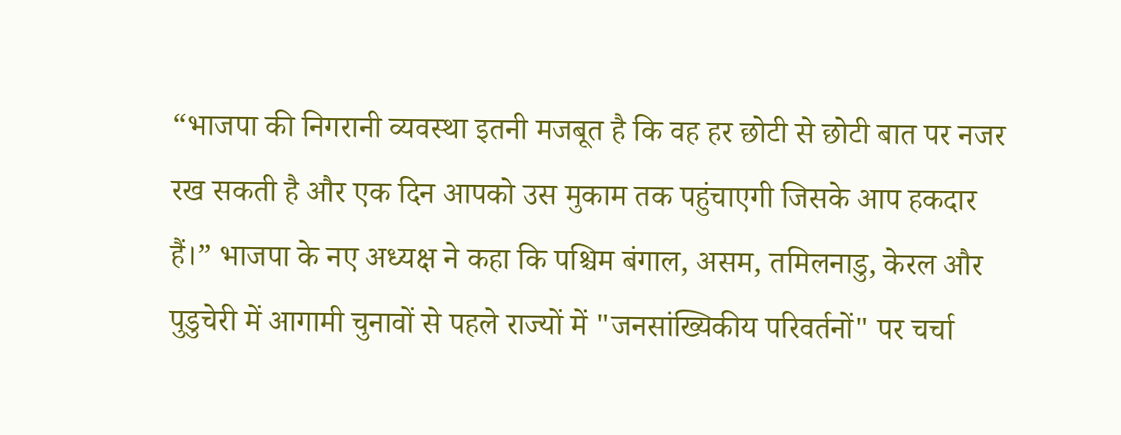“भाजपा की निगरानी व्यवस्था इतनी मजबूत है कि वह हर छोटी से छोटी बात पर नजर रख सकती है और एक दिन आपको उस मुकाम तक पहुंचाएगी जिसके आप हकदार हैं।” भाजपा के नए अध्यक्ष ने कहा कि पश्चिम बंगाल, असम, तमिलनाडु, केरल और पुडुचेरी में आगामी चुनावों से पहले राज्यों में "जनसांख्यिकीय परिवर्तनों" पर चर्चा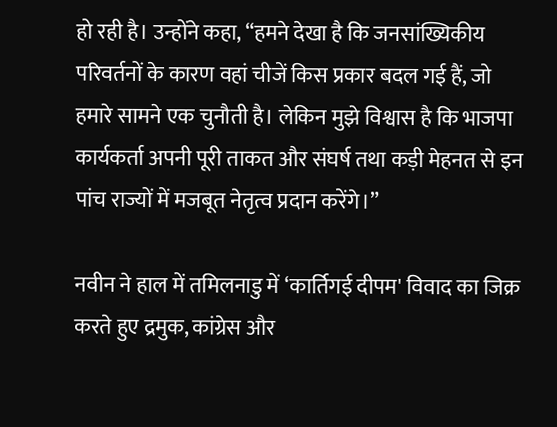हो रही है। उन्होंने कहा, “हमने देखा है कि जनसांख्यिकीय परिवर्तनों के कारण वहां चीजें किस प्रकार बदल गई हैं, जो हमारे सामने एक चुनौती है। लेकिन मुझे विश्वास है कि भाजपा कार्यकर्ता अपनी पूरी ताकत और संघर्ष तथा कड़ी मेहनत से इन पांच राज्यों में मजबूत नेतृत्व प्रदान करेंगे।”

नवीन ने हाल में तमिलनाडु में ‘कार्तिगई दीपम' विवाद का जिक्र करते हुए द्रमुक, कांग्रेस और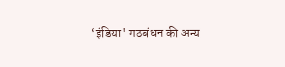‘इंडिया' गठबंधन की अन्य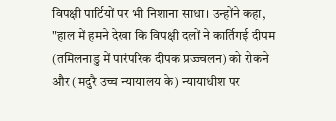विपक्षी पार्टियों पर भी निशाना साधा। उन्होंने कहा, "हाल में हमने देखा कि विपक्षी दलों ने कार्तिगई दीपम (तमिलनाडु में पारंपरिक दीपक प्रज्ज्वलन) को रोकने और (मदुरै उच्च न्यायालय के) न्यायाधीश पर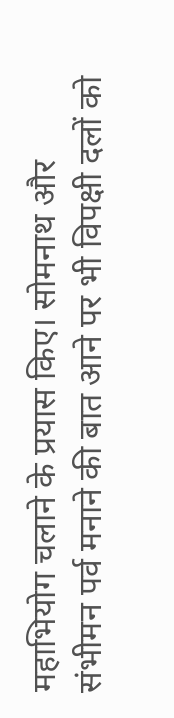महाभियोग चलाने के प्रयास किए। सोमनाथ और संभीमन पर्व मनाने की बात आने पर भी विपक्षी दलों को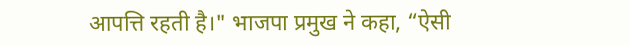आपत्ति रहती है।" भाजपा प्रमुख ने कहा, “ऐसी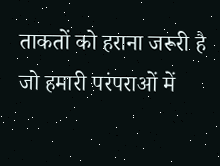ताकतों को हराना जरूरी है जो हमारी परंपराओं में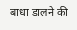बाधा डालने की